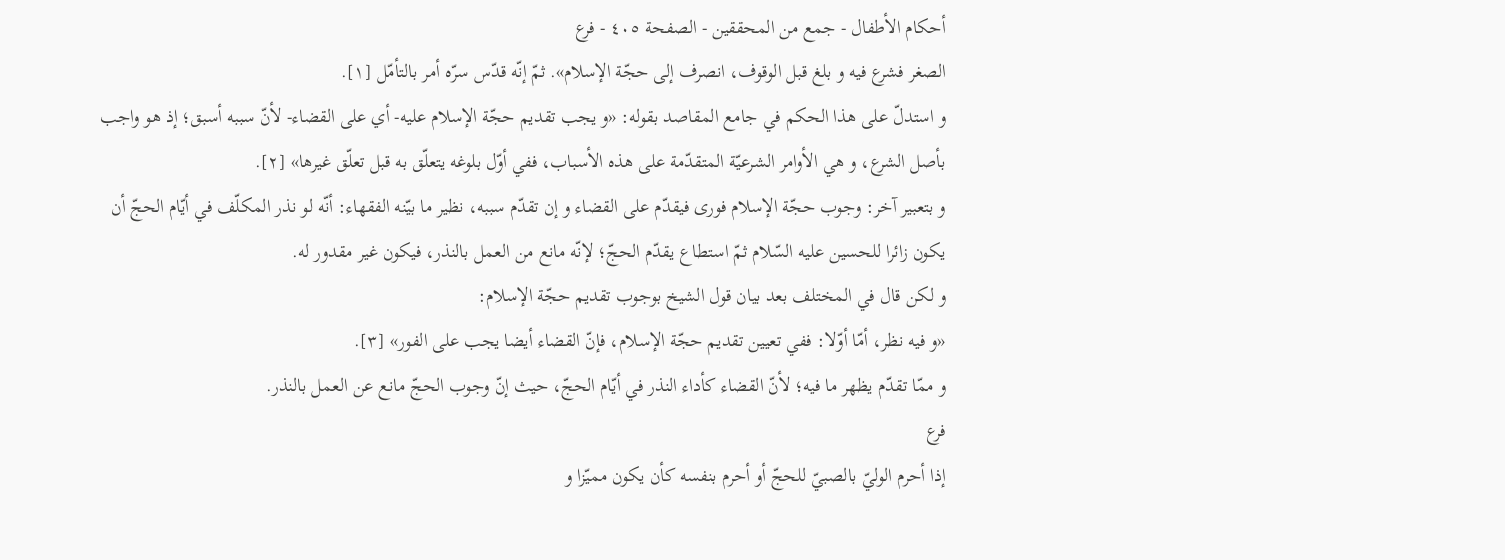أحكام الأطفال - جمع من المحققين - الصفحة ٤٠٥ - فرع
الصغر فشرع فيه و بلغ قبل الوقوف، انصرف إلى حجّة الإسلام». ثمّ إنّه قدّس سرّه أمر بالتأمّل [١].
و استدلّ على هذا الحكم في جامع المقاصد بقوله: «و يجب تقديم حجّة الإسلام عليه- أي على القضاء- لأنّ سببه أسبق؛ إذ هو واجب بأصل الشرع، و هي الأوامر الشرعيّة المتقدّمة على هذه الأسباب، ففي أوّل بلوغه يتعلّق به قبل تعلّق غيرها» [٢].
و بتعبير آخر: وجوب حجّة الإسلام فورى فيقدّم على القضاء و إن تقدّم سببه، نظير ما بيّنه الفقهاء: أنّه لو نذر المكلّف في أيّام الحجّ أن يكون زائرا للحسين عليه السّلام ثمّ استطاع يقدّم الحجّ؛ لإنّه مانع من العمل بالنذر، فيكون غير مقدور له.
و لكن قال في المختلف بعد بيان قول الشيخ بوجوب تقديم حجّة الإسلام:
«و فيه نظر، أمّا أوّلا: ففي تعيين تقديم حجّة الإسلام، فإنّ القضاء أيضا يجب على الفور» [٣].
و ممّا تقدّم يظهر ما فيه؛ لأنّ القضاء كأداء النذر في أيّام الحجّ، حيث إنّ وجوب الحجّ مانع عن العمل بالنذر.
فرع
إذا أحرم الوليّ بالصبيّ للحجّ أو أحرم بنفسه كأن يكون مميّزا و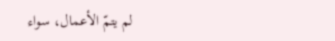لم يتمّ الأعمال، سواء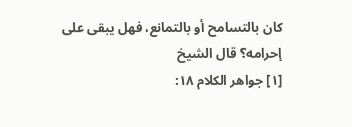كان بالتسامح أو بالتمانع، فهل يبقى على إحرامه؟ قال الشيخ
[١] جواهر الكلام ١٨: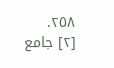٢٥٨.
[٢] جامع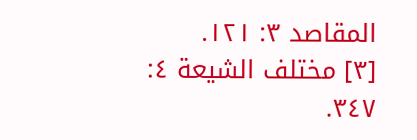المقاصد ٣: ١٢١.
[٣] مختلف الشيعة ٤: ٣٤٧.